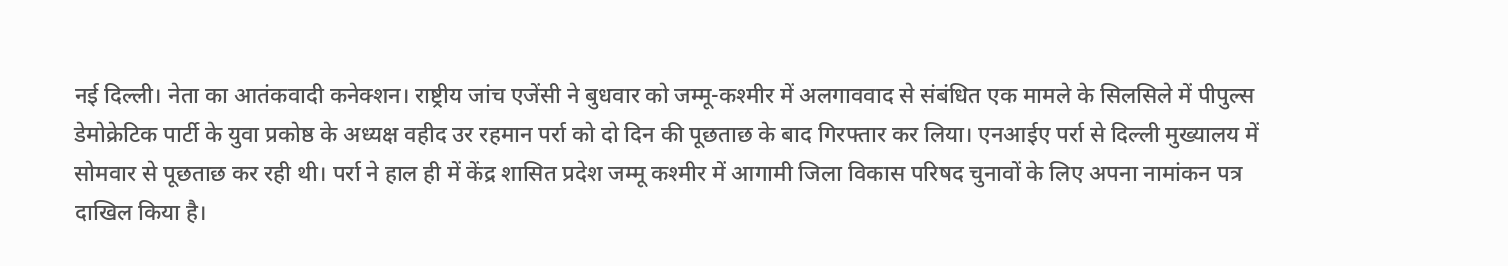नई दिल्ली। नेता का आतंकवादी कनेक्शन। राष्ट्रीय जांच एजेंसी ने बुधवार को जम्मू-कश्मीर में अलगाववाद से संबंधित एक मामले के सिलसिले में पीपुल्स डेमोक्रेटिक पार्टी के युवा प्रकोष्ठ के अध्यक्ष वहीद उर रहमान पर्रा को दो दिन की पूछताछ के बाद गिरफ्तार कर लिया। एनआईए पर्रा से दिल्ली मुख्यालय में सोमवार से पूछताछ कर रही थी। पर्रा ने हाल ही में केंद्र शासित प्रदेश जम्मू कश्मीर में आगामी जिला विकास परिषद चुनावों के लिए अपना नामांकन पत्र दाखिल किया है।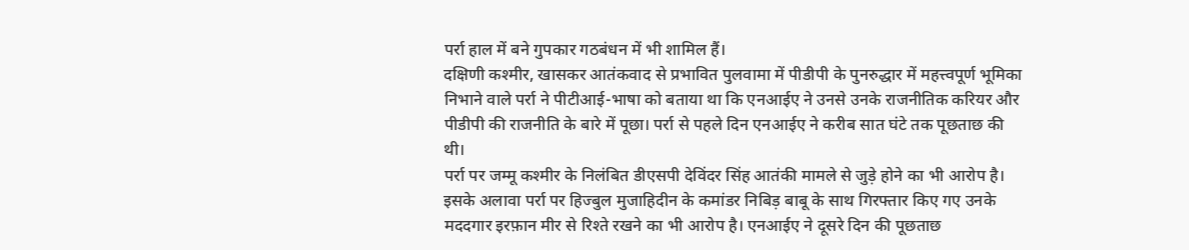पर्रा हाल में बने गुपकार गठबंधन में भी शामिल हैं।
दक्षिणी कश्मीर, खासकर आतंकवाद से प्रभावित पुलवामा में पीडीपी के पुनरुद्धार में महत्त्वपूर्ण भूमिका निभाने वाले पर्रा ने पीटीआई-भाषा को बताया था कि एनआईए ने उनसे उनके राजनीतिक करियर और पीडीपी की राजनीति के बारे में पूछा। पर्रा से पहले दिन एनआईए ने करीब सात घंटे तक पूछताछ की थी।
पर्रा पर जम्मू कश्मीर के निलंबित डीएसपी देविंदर सिंह आतंकी मामले से जुड़े होने का भी आरोप है। इसके अलावा पर्रा पर हिज्बुल मुजाहिदीन के कमांडर निबिड़ बाबू के साथ गिरफ्तार किए गए उनके मददगार इरफ़ान मीर से रिश्ते रखने का भी आरोप है। एनआईए ने दूसरे दिन की पूछताछ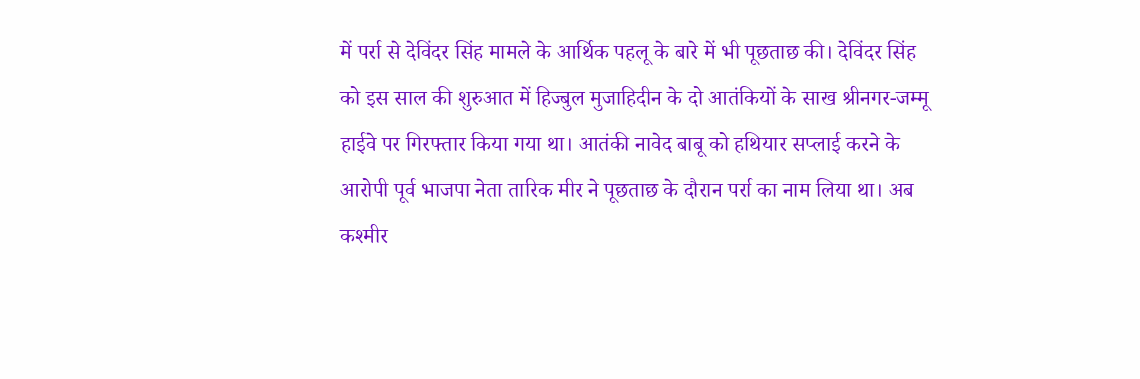में पर्रा से देविंदर सिंह मामले के आर्थिक पहलू के बारे में भी पूछताछ की। देविंदर सिंह को इस साल की शुरुआत में हिज्बुल मुजाहिदीन के दो आतंकियों के साख श्रीनगर-जम्मू हाईवे पर गिरफ्तार किया गया था। आतंकी नावेद बाबू को हथियार सप्लाई करने के आरोपी पूर्व भाजपा नेता तारिक मीर ने पूछताछ के दौरान पर्रा का नाम लिया था। अब कश्मीर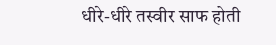धीरे-धीरे तस्वीर साफ होती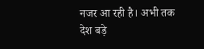नजर आ रही है। अभी तक देश बड़े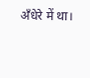अँधेरे में था।